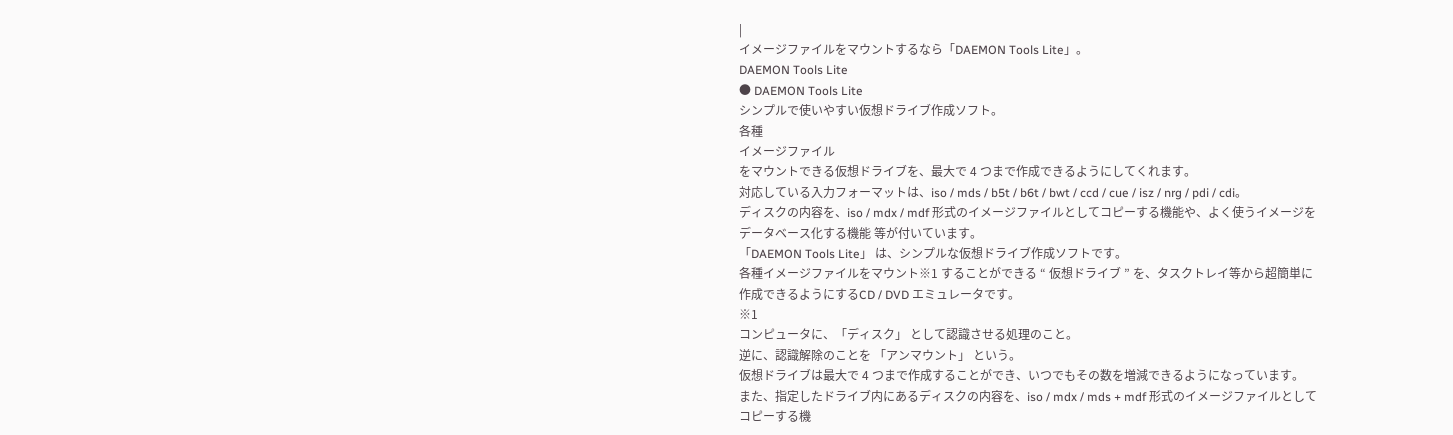|
イメージファイルをマウントするなら「DAEMON Tools Lite」。
DAEMON Tools Lite
● DAEMON Tools Lite
シンプルで使いやすい仮想ドライブ作成ソフト。
各種
イメージファイル
をマウントできる仮想ドライブを、最大で 4 つまで作成できるようにしてくれます。
対応している入力フォーマットは、iso / mds / b5t / b6t / bwt / ccd / cue / isz / nrg / pdi / cdi。
ディスクの内容を、iso / mdx / mdf 形式のイメージファイルとしてコピーする機能や、よく使うイメージを
データベース化する機能 等が付いています。
「DAEMON Tools Lite」 は、シンプルな仮想ドライブ作成ソフトです。
各種イメージファイルをマウント※1 することができる “ 仮想ドライブ ” を、タスクトレイ等から超簡単に
作成できるようにするCD / DVD エミュレータです。
※1
コンピュータに、「ディスク」 として認識させる処理のこと。
逆に、認識解除のことを 「アンマウント」 という。
仮想ドライブは最大で 4 つまで作成することができ、いつでもその数を増減できるようになっています。
また、指定したドライブ内にあるディスクの内容を、iso / mdx / mds + mdf 形式のイメージファイルとして
コピーする機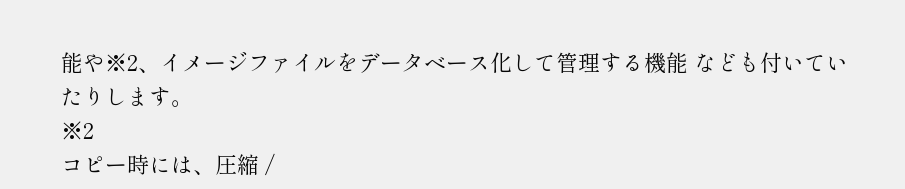能や※2、イメージファイルをデータベース化して管理する機能 なども付いていたりします。
※2
コピー時には、圧縮 /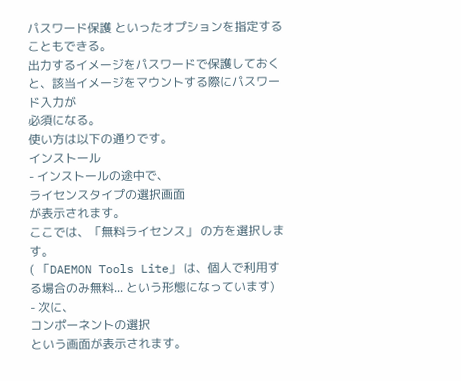パスワード保護 といったオプションを指定することもできる。
出力するイメージをパスワードで保護しておくと、該当イメージをマウントする際にパスワード入力が
必須になる。
使い方は以下の通りです。
インストール
- インストールの途中で、
ライセンスタイプの選択画面
が表示されます。
ここでは、「無料ライセンス」 の方を選択します。
( 「DAEMON Tools Lite」 は、個人で利用する場合のみ無料... という形態になっています)
- 次に、
コンポーネントの選択
という画面が表示されます。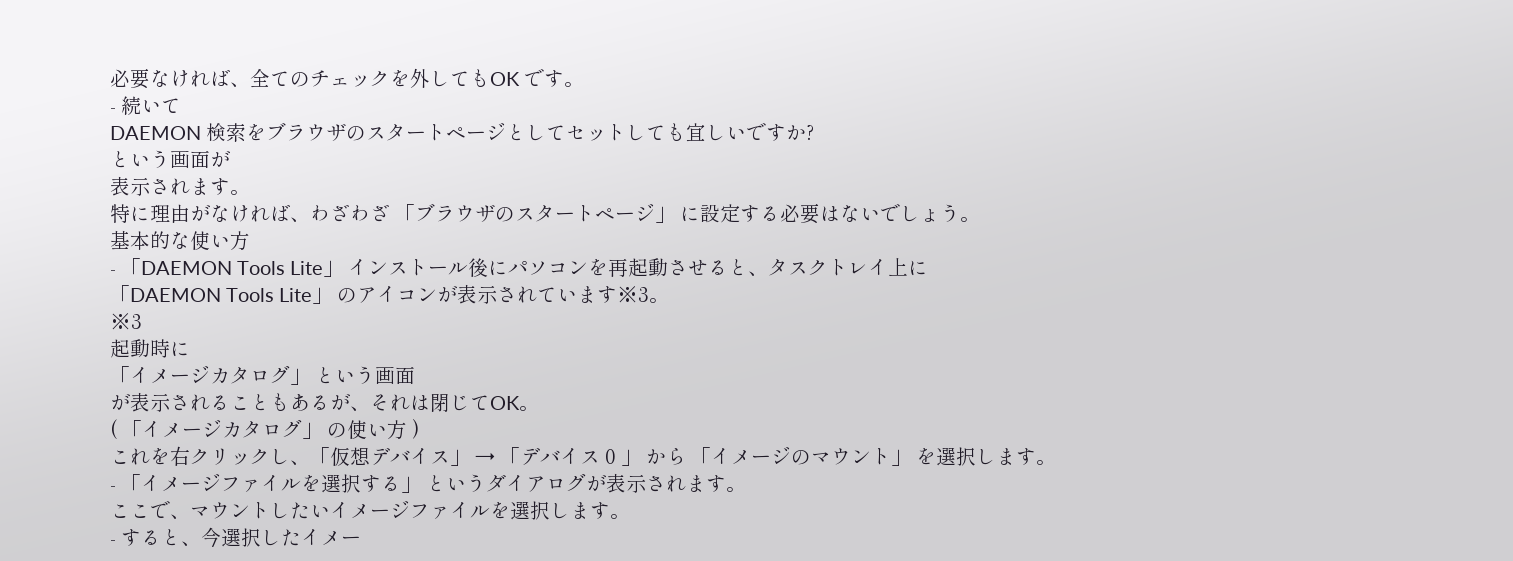必要なければ、全てのチェックを外してもOK です。
- 続いて
DAEMON 検索をブラウザのスタートページとしてセットしても宜しいですか?
という画面が
表示されます。
特に理由がなければ、わざわざ 「ブラウザのスタートページ」 に設定する必要はないでしょう。
基本的な使い方
- 「DAEMON Tools Lite」 インストール後にパソコンを再起動させると、タスクトレイ上に
「DAEMON Tools Lite」 のアイコンが表示されています※3。
※3
起動時に
「イメージカタログ」 という画面
が表示されることもあるが、それは閉じてOK。
( 「イメージカタログ」 の使い方 )
これを右クリックし、「仮想デバイス」 → 「デバイス 0 」 から 「イメージのマウント」 を選択します。
- 「イメージファイルを選択する」 というダイアログが表示されます。
ここで、マウントしたいイメージファイルを選択します。
- すると、今選択したイメー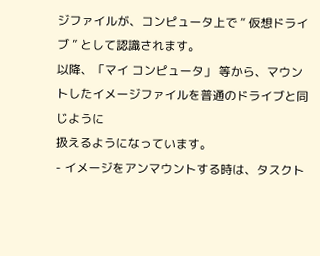ジファイルが、コンピュータ上で “ 仮想ドライブ ” として認識されます。
以降、「マイ コンピュータ」 等から、マウントしたイメージファイルを普通のドライブと同じように
扱えるようになっています。
- イメージをアンマウントする時は、タスクト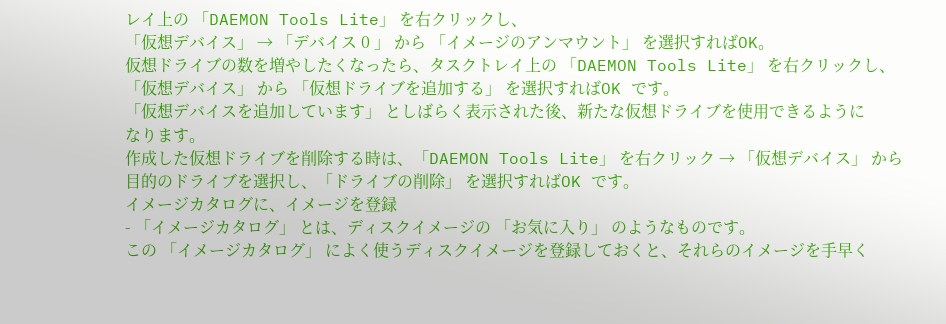レイ上の 「DAEMON Tools Lite」 を右クリックし、
「仮想デバイス」 → 「デバイス 0 」 から 「イメージのアンマウント」 を選択すればOK。
仮想ドライブの数を増やしたくなったら、タスクトレイ上の 「DAEMON Tools Lite」 を右クリックし、
「仮想デバイス」 から 「仮想ドライブを追加する」 を選択すればOK です。
「仮想デバイスを追加しています」 としばらく表示された後、新たな仮想ドライブを使用できるように
なります。
作成した仮想ドライブを削除する時は、「DAEMON Tools Lite」 を右クリック → 「仮想デバイス」 から
目的のドライブを選択し、「ドライブの削除」 を選択すればOK です。
イメージカタログに、イメージを登録
- 「イメージカタログ」 とは、ディスクイメージの 「お気に入り」 のようなものです。
この 「イメージカタログ」 によく使うディスクイメージを登録しておくと、それらのイメージを手早く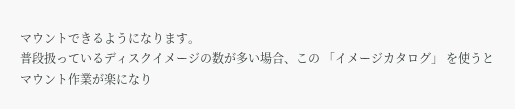マウントできるようになります。
普段扱っているディスクイメージの数が多い場合、この 「イメージカタログ」 を使うと
マウント作業が楽になり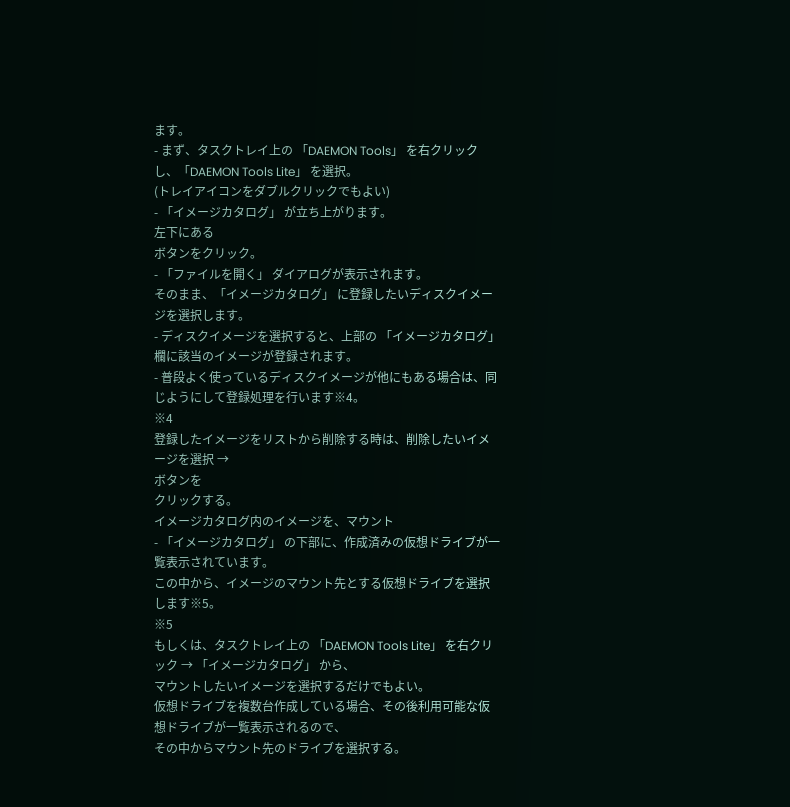ます。
- まず、タスクトレイ上の 「DAEMON Tools」 を右クリックし、「DAEMON Tools Lite」 を選択。
(トレイアイコンをダブルクリックでもよい)
- 「イメージカタログ」 が立ち上がります。
左下にある
ボタンをクリック。
- 「ファイルを開く」 ダイアログが表示されます。
そのまま、「イメージカタログ」 に登録したいディスクイメージを選択します。
- ディスクイメージを選択すると、上部の 「イメージカタログ」 欄に該当のイメージが登録されます。
- 普段よく使っているディスクイメージが他にもある場合は、同じようにして登録処理を行います※4。
※4
登録したイメージをリストから削除する時は、削除したいイメージを選択 →
ボタンを
クリックする。
イメージカタログ内のイメージを、マウント
- 「イメージカタログ」 の下部に、作成済みの仮想ドライブが一覧表示されています。
この中から、イメージのマウント先とする仮想ドライブを選択します※5。
※5
もしくは、タスクトレイ上の 「DAEMON Tools Lite」 を右クリック → 「イメージカタログ」 から、
マウントしたいイメージを選択するだけでもよい。
仮想ドライブを複数台作成している場合、その後利用可能な仮想ドライブが一覧表示されるので、
その中からマウント先のドライブを選択する。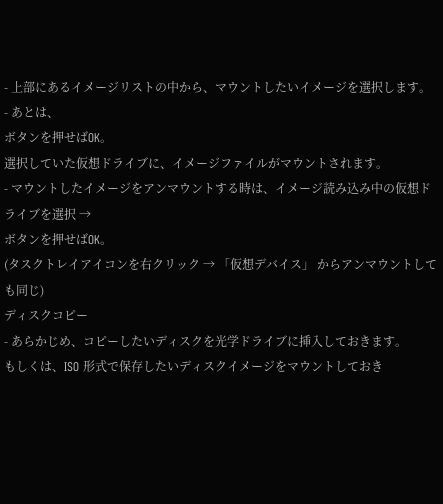- 上部にあるイメージリストの中から、マウントしたいイメージを選択します。
- あとは、
ボタンを押せばOK。
選択していた仮想ドライブに、イメージファイルがマウントされます。
- マウントしたイメージをアンマウントする時は、イメージ読み込み中の仮想ドライブを選択 →
ボタンを押せばOK。
(タスクトレイアイコンを右クリック → 「仮想デバイス」 からアンマウントしても同じ)
ディスクコピー
- あらかじめ、コピーしたいディスクを光学ドライブに挿入しておきます。
もしくは、ISO 形式で保存したいディスクイメージをマウントしておき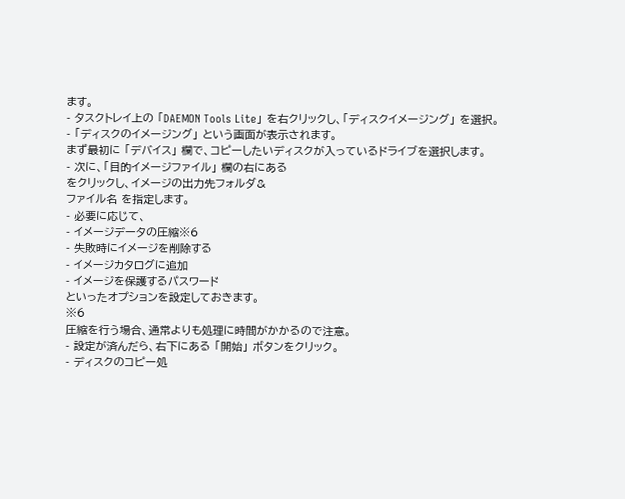ます。
- タスクトレイ上の 「DAEMON Tools Lite」 を右クリックし、「ディスクイメージング」 を選択。
- 「ディスクのイメージング」 という画面が表示されます。
まず最初に 「デバイス」 欄で、コピーしたいディスクが入っているドライブを選択します。
- 次に、「目的イメージファイル」 欄の右にある
をクリックし、イメージの出力先フォルダ&
ファイル名 を指定します。
- 必要に応じて、
- イメージデータの圧縮※6
- 失敗時にイメージを削除する
- イメージカタログに追加
- イメージを保護するパスワード
といったオプションを設定しておきます。
※6
圧縮を行う場合、通常よりも処理に時間がかかるので注意。
- 設定が済んだら、右下にある 「開始」 ボタンをクリック。
- ディスクのコピー処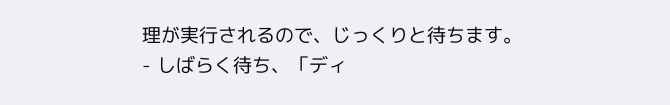理が実行されるので、じっくりと待ちます。
- しばらく待ち、「ディ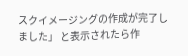スクイメージングの作成が完了しました」 と表示されたら作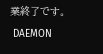業終了です。
 DAEMON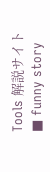Tools 解説サイト
■ funny story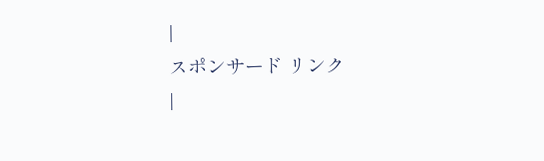|
スポンサード リンク
|